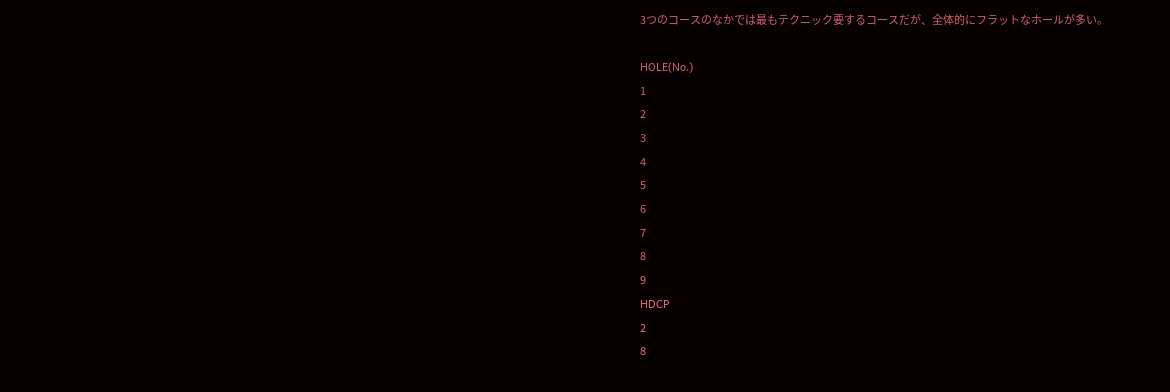3つのコースのなかでは最もテクニック要するコースだが、全体的にフラットなホールが多い。

HOLE(No.)
1
2
3
4
5
6
7
8
9
HDCP
2
8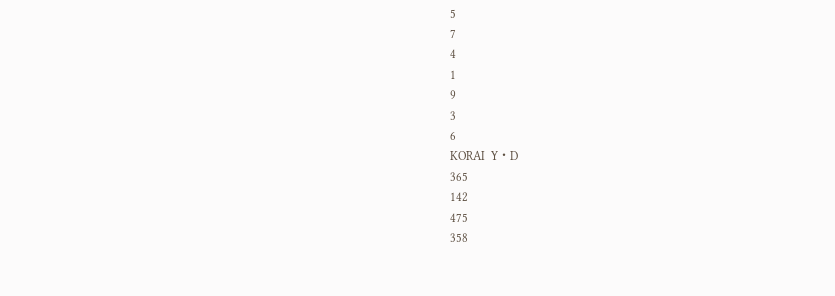5
7
4
1
9
3
6
KORAI  Y・D
365
142
475
358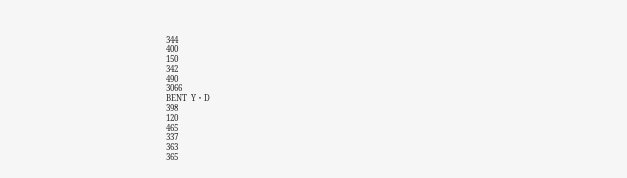344
400
150
342
490
3066
BENT  Y・D
398
120
465
337
363
365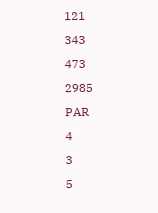121
343
473
2985
PAR
4
3
5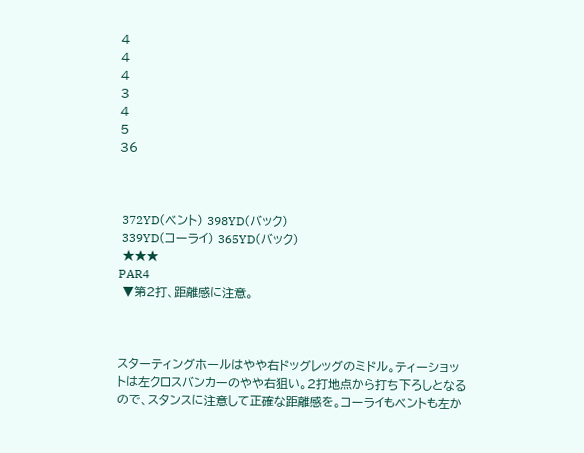4
4
4
3
4
5
36



 372YD(ベント) 398YD(バック)
 339YD(コーライ) 365YD(バック)
 ★★★
PAR4
 ▼第2打、距離感に注意。



スターティングホールはやや右ドッグレッグのミドル。ティーショットは左クロスバンカーのやや右狙い。2打地点から打ち下ろしとなるので、スタンスに注意して正確な距離感を。コーライもベントも左か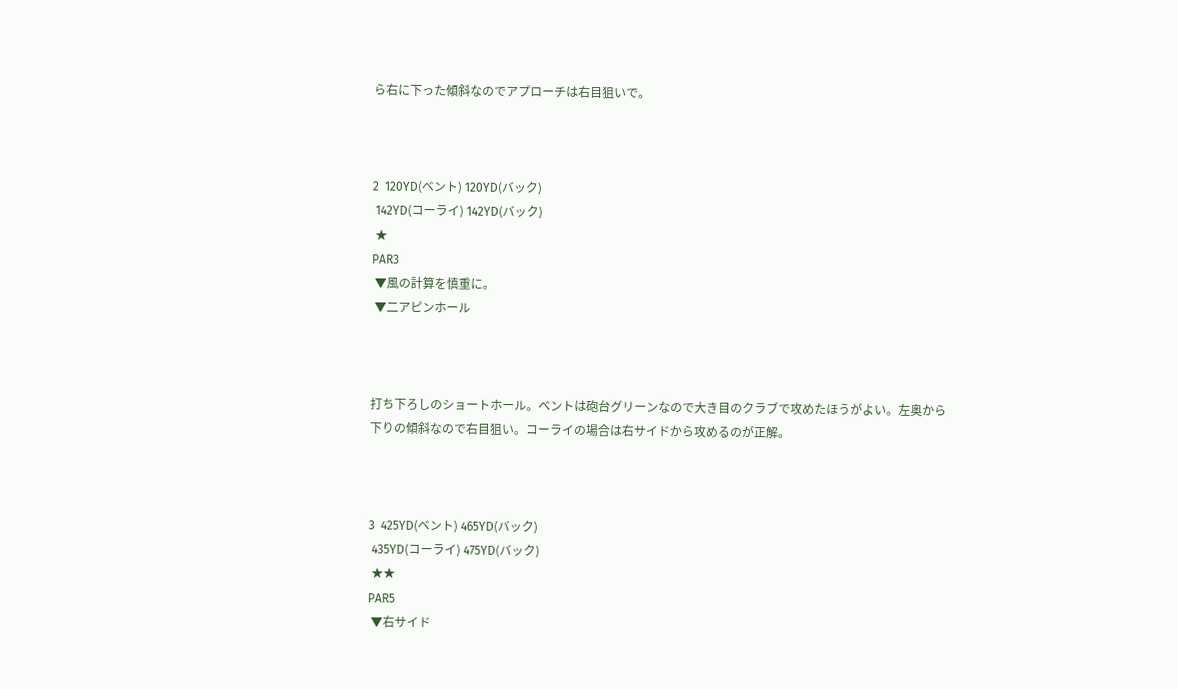ら右に下った傾斜なのでアプローチは右目狙いで。



2  120YD(ベント) 120YD(バック)
 142YD(コーライ) 142YD(バック)
 ★
PAR3
 ▼風の計算を慎重に。
 ▼二アピンホール



打ち下ろしのショートホール。ベントは砲台グリーンなので大き目のクラブで攻めたほうがよい。左奥から下りの傾斜なので右目狙い。コーライの場合は右サイドから攻めるのが正解。



3  425YD(ベント) 465YD(バック)
 435YD(コーライ) 475YD(バック)
 ★★
PAR5
 ▼右サイド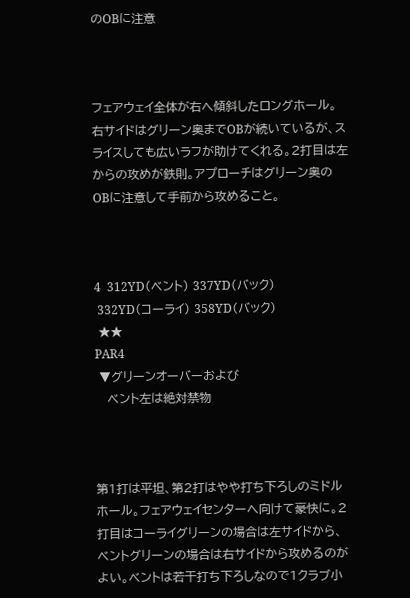のOBに注意



フェアウェイ全体が右へ傾斜したロングホール。右サイドはグリーン奥までOBが続いているが、スライスしても広いラフが助けてくれる。2打目は左からの攻めが鉄則。アプローチはグリーン奥のOBに注意して手前から攻めること。



4  312YD(ベント) 337YD(バック)
 332YD(コーライ) 358YD(バック)
 ★★
PAR4
 ▼グリーンオーバーおよび
   ベント左は絶対禁物



第1打は平坦、第2打はやや打ち下ろしのミドルホール。フェアウェイセンターへ向けて豪快に。2打目はコーライグリーンの場合は左サイドから、ベントグリーンの場合は右サイドから攻めるのがよい。ベントは若干打ち下ろしなので1クラブ小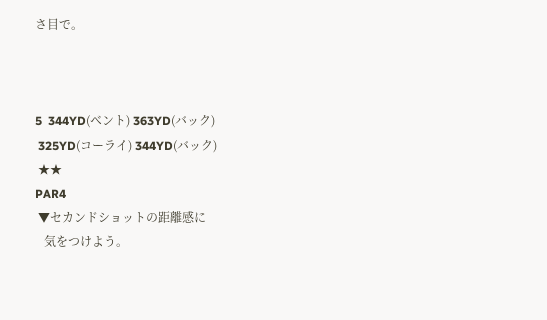さ目で。



5  344YD(ベント) 363YD(バック)
 325YD(コーライ) 344YD(バック)
 ★★
PAR4
 ▼セカンドショットの距離感に
   気をつけよう。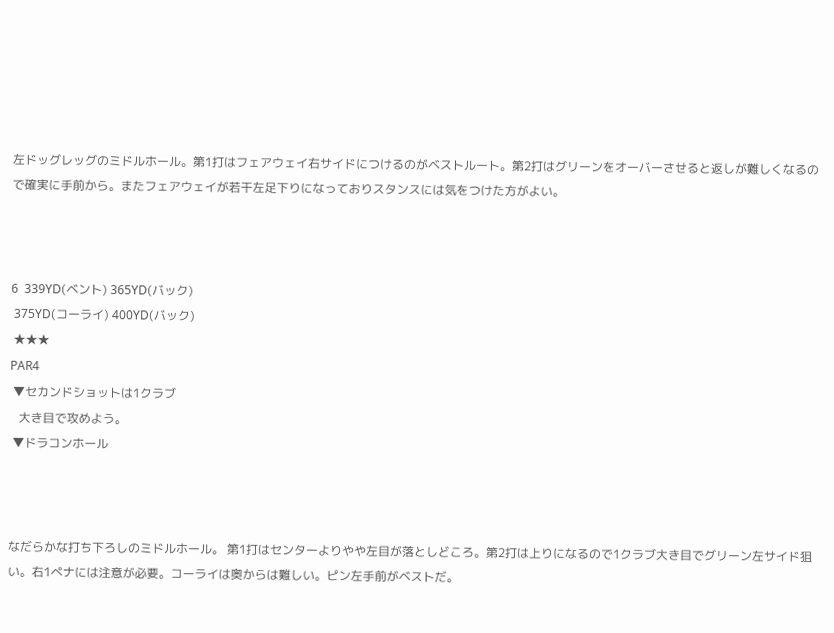左ドッグレッグのミドルホール。第1打はフェアウェイ右サイドにつけるのがベストルート。第2打はグリーンをオーバーさせると返しが難しくなるので確実に手前から。またフェアウェイが若干左足下りになっておりスタンスには気をつけた方がよい。



6  339YD(ベント) 365YD(バック)
 375YD(コーライ) 400YD(バック)
 ★★★
PAR4
 ▼セカンドショットは1クラブ
   大き目で攻めよう。
 ▼ドラコンホール



なだらかな打ち下ろしのミドルホール。 第1打はセンターよりやや左目が落としどころ。第2打は上りになるので1クラブ大き目でグリーン左サイド狙い。右1ぺナには注意が必要。コーライは奥からは難しい。ピン左手前がベストだ。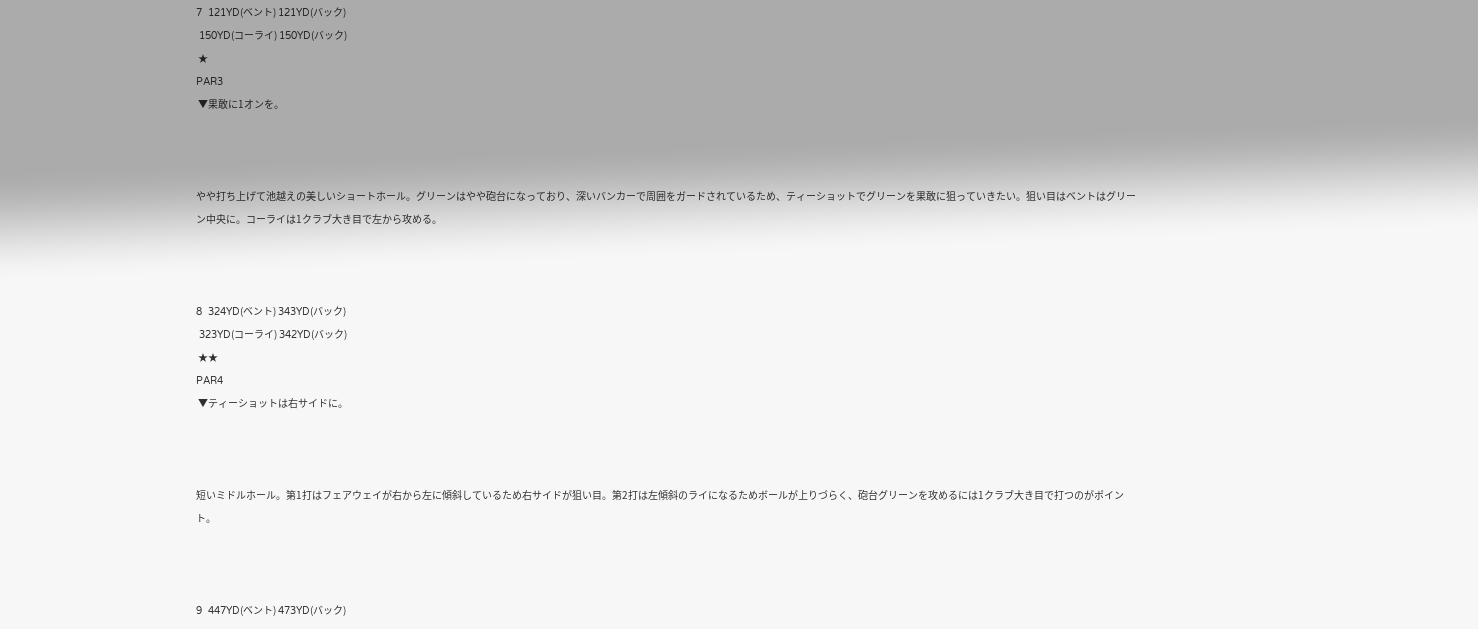7  121YD(ベント) 121YD(バック)
 150YD(コーライ) 150YD(バック)
 ★
PAR3
 ▼果敢に1オンを。



やや打ち上げて池越えの美しいショートホール。グリーンはやや砲台になっており、深いバンカーで周囲をガードされているため、ティーショットでグリーンを果敢に狙っていきたい。狙い目はベントはグリーン中央に。コーライは1クラブ大き目で左から攻める。



8  324YD(ベント) 343YD(バック)
 323YD(コーライ) 342YD(バック)
 ★★
PAR4
 ▼ティーショットは右サイドに。



短いミドルホール。第1打はフェアウェイが右から左に傾斜しているため右サイドが狙い目。第2打は左傾斜のライになるためボールが上りづらく、砲台グリーンを攻めるには1クラブ大き目で打つのがポイント。



9  447YD(ベント) 473YD(バック)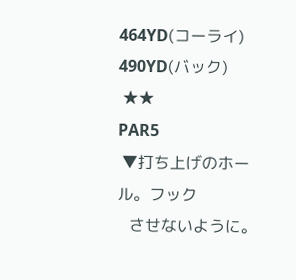464YD(コーライ) 490YD(バック)
 ★★
PAR5
 ▼打ち上げのホール。フック
   させないように。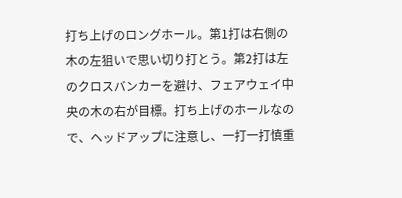打ち上げのロングホール。第1打は右側の木の左狙いで思い切り打とう。第2打は左のクロスバンカーを避け、フェアウェイ中央の木の右が目標。打ち上げのホールなので、ヘッドアップに注意し、一打一打慎重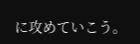に攻めていこう。